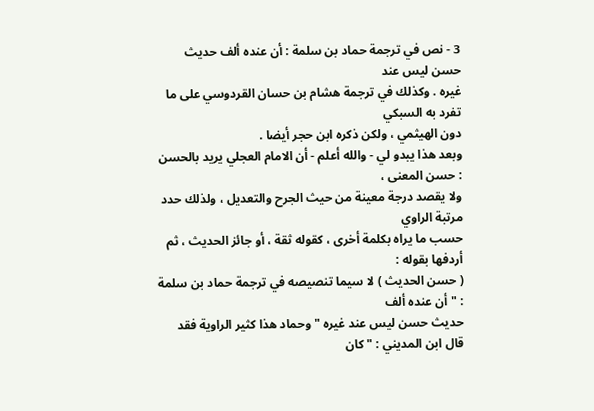3 - نص في ترجمة حماد بن سلمة : أن عنده ألف حديث حسن ليس عند
غيره . وكذلك في ترجمة هشام بن حسان القردوسي على ما تفرد به السبكي
دون الهيثمي ، ولكن ذكره ابن حجر أيضا .
وبعد هذا يبدو لي - والله أعلم - أن الامام العجلي يريد بالحسن : حسن المعنى ،
ولا يقصد درجة معينة من حيث الجرح والتعديل ، ولذلك حدد مرتبة الراوي
حسب ما يراه بكلمة أخرى ، كقوله ثقة ، أو جائز الحديث ، ثم أردفها بقوله :
( حسن الحديث ) لا سيما تنصيصه في ترجمة حماد بن سلمة : " أن عنده ألف
حديث حسن ليس عند غيره " وحماد هذا كثير الراوية فقد قال ابن المديني : " كان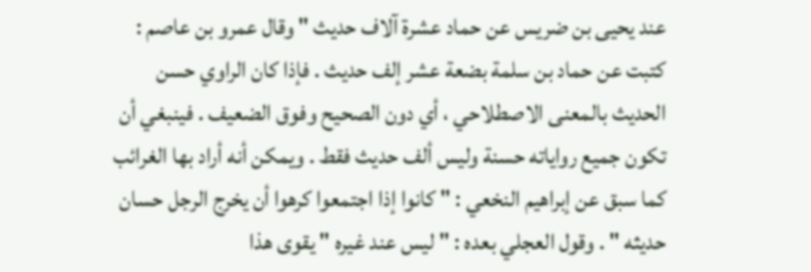عند يحيى بن ضريس عن حماد عشرة آلاف حديث " وقال عمرو بن عاصم :
كتبت عن حماد بن سلمة بضعة عشر إلف حديث . فإذا كان الراوي حسن
الحديث بالمعنى الاصطلاحي ، أي دون الصحيح وفوق الضعيف . فينبغي أن
تكون جميع رواياته حسنة وليس ألف حديث فقط . ويمكن أنه أراد بها الغرائب
كما سبق عن إبراهيم النخعي : " كانوا إذا اجتمعوا كرهوا أن يخرج الرجل حسان
حديثه " . وقول العجلي بعده : " ليس عند غيره " يقوى هذا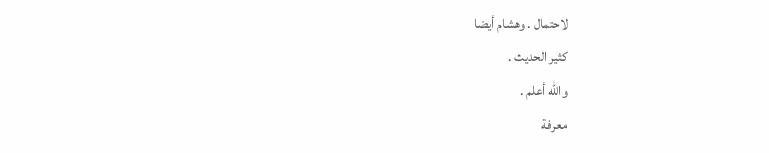لاحتمال . وهشام أيضا
كثير الحديث .
والله أعلم .
معرفة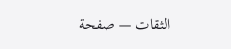الثقات — صفحة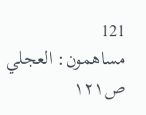121
مساهمون: العجلي
ص١٢١